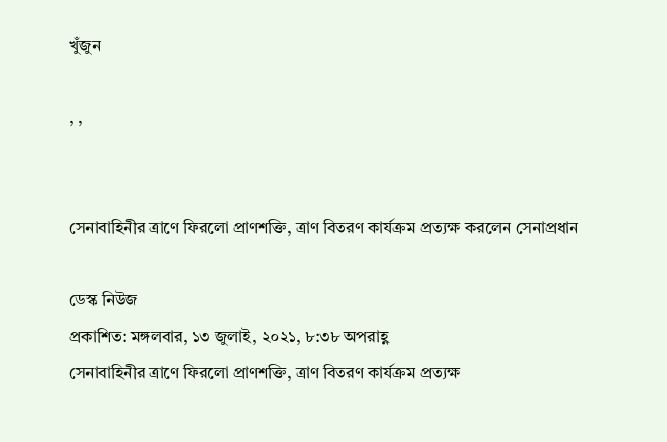খুঁজুন

, ,


সেনাবাহিনীর ত্রাণে ফিরলো প্রাণশক্তি, ত্রাণ বিতরণ কার্যক্রম প্রত্যক্ষ করলেন সেনাপ্রধান

ডেস্ক নিউজ
প্রকাশিত: মঙ্গলবার, ১৩ জুলাই, ২০২১, ৮:৩৮ অপরাহ্ণ
সেনাবাহিনীর ত্রাণে ফিরলো প্রাণশক্তি, ত্রাণ বিতরণ কার্যক্রম প্রত্যক্ষ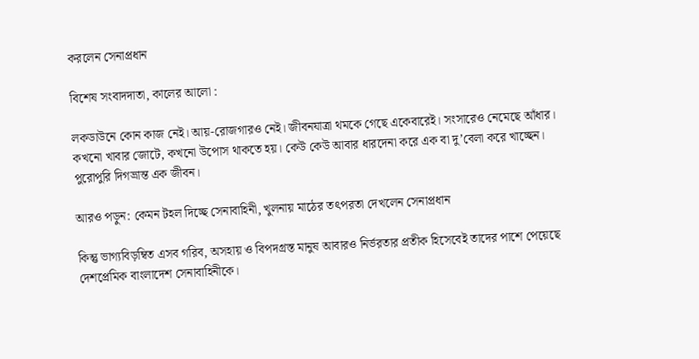করলেন সেনাপ্রধান

বিশেষ সংবাদদাতা, কালের আলো :

লকডাউনে কোন কাজ নেই। আয়-রোজগারও নেই। জীবনযাত্রা থমকে গেছে একেবারেই। সংসারেও নেমেছে আঁধার। কখনো খাবার জোটে, কখনো উপোস থাকতে হয়। কেউ কেউ আবার ধারদেনা করে এক বা দু’বেলা করে খাচ্ছেন। পুরোপুরি দিগভ্রান্ত এক জীবন।

আরও পড়ুন: কেমন টহল দিচ্ছে সেনাবাহিনী, খুলনায় মাঠের তৎপরতা দেখলেন সেনাপ্রধান

কিন্তু ভাগ্যবিড়ম্বিত এসব গরিব, অসহায় ও বিপদগ্রস্ত মানুষ আবারও নির্ভরতার প্রতীক হিসেবেই তাদের পাশে পেয়েছে দেশপ্রেমিক বাংলাদেশ সেনাবাহিনীকে।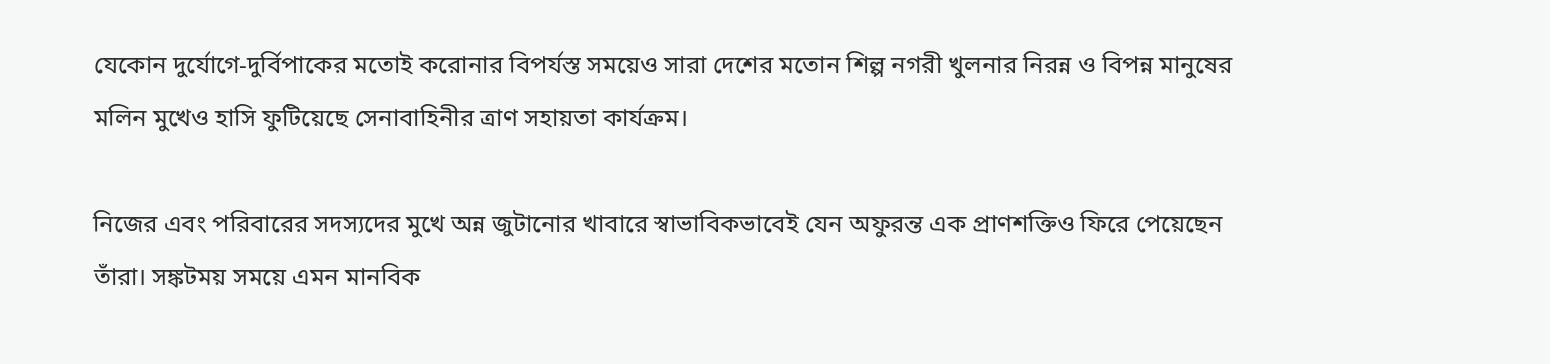যেকোন দুর্যোগে-দুর্বিপাকের মতোই করোনার বিপর্যস্ত সময়েও সারা দেশের মতোন শিল্প নগরী খুলনার নিরন্ন ও বিপন্ন মানুষের মলিন মুখেও হাসি ফুটিয়েছে সেনাবাহিনীর ত্রাণ সহায়তা কার্যক্রম।

নিজের এবং পরিবারের সদস্যদের মুখে অন্ন জুটানোর খাবারে স্বাভাবিকভাবেই যেন অফুরন্ত এক প্রাণশক্তিও ফিরে পেয়েছেন তাঁরা। সঙ্কটময় সময়ে এমন মানবিক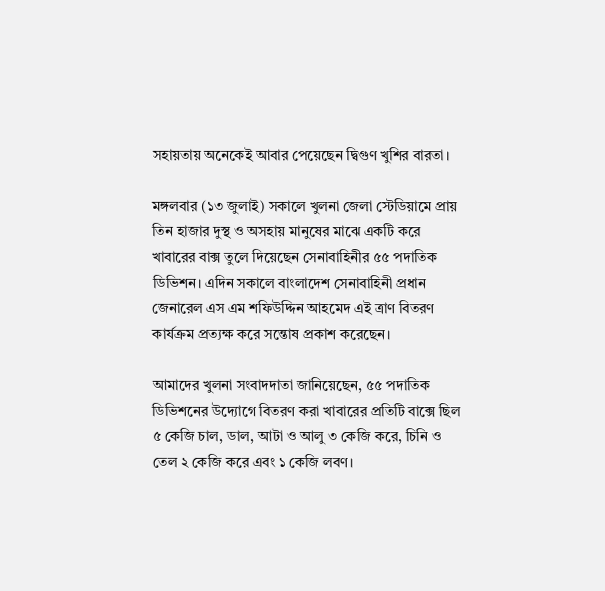সহায়তায় অনেকেই আবার পেয়েছেন দ্বিগুণ খুশির বারতা।

মঙ্গলবার (১৩ জুলাই) সকালে খুলনা জেলা স্টেডিয়ামে প্রায় তিন হাজার দুস্থ ও অসহায় মানুষের মাঝে একটি করে খাবারের বাক্স তুলে দিয়েছেন সেনাবাহিনীর ৫৫ পদাতিক ডিভিশন। এদিন সকালে বাংলাদেশ সেনাবাহিনী প্রধান জেনারেল এস এম শফিউদ্দিন আহমেদ এই ত্রাণ বিতরণ কার্যক্রম প্রত্যক্ষ করে সন্তোষ প্রকাশ করেছেন।

আমাদের খুলনা সংবাদদাতা জানিয়েছেন, ৫৫ পদাতিক ডিভিশনের উদ্যোগে বিতরণ করা খাবারের প্রতিটি বাক্সে ছিল ৫ কেজি চাল, ডাল, আটা ও আলু ৩ কেজি করে, চিনি ও তেল ২ কেজি করে এবং ১ কেজি লবণ।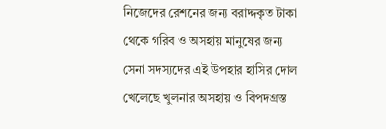নিজেদের রেশনের জন্য বরাদ্দকৃত টাকা থেকে গরিব ও অসহায় মানুষের জন্য সেনা সদস্যদের এই উপহার হাসির দোল খেলেছে খুলনার অসহায় ও বিপদগ্রস্ত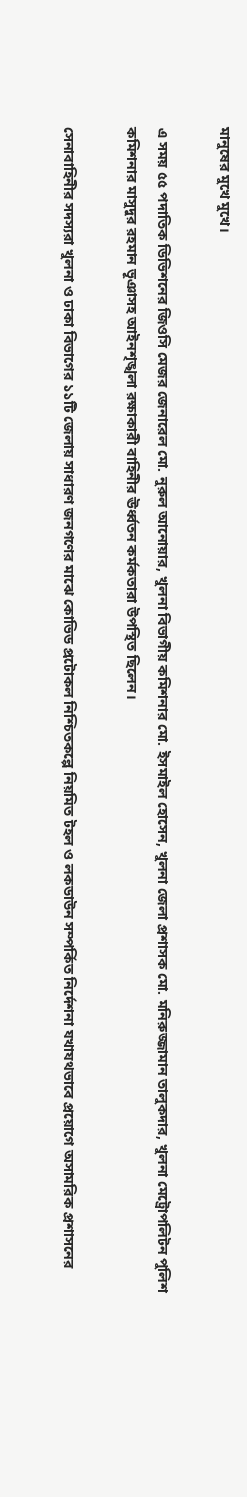মানুষের মুখে মুখে।

এ সময় ৫৫ পদাতিক ডিভিশনের জিওসি মেজর জেনারেল মো. নুরুল আনোয়ার, খুলনা বিভাগীয় কমিশনার মো. ইসমাইল হোসেন, খুলনা জেলা প্রশাসক মো. মনিরুজ্জামান তালুকদার, খুলনা মেট্রোপলিটন পুলিশ কমিশনার মাসুদুর রহমান ভূঞাসহ আইনশৃঙ্খলা রক্ষাকারী বাহিনীর ঊর্ধ্বতন কর্মকতারা উপস্থিত ছিলেন।

সেনাবাহিনীর সদস্যরা খুলনা ও ঢাকা বিভাগের ১১টি জেলায় সাধারণ জনগণের মাঝে কোভিড প্রটোকল নিশ্চিতকল্পে নিয়মিত টহল ও লকডাউন সম্পর্কিত নির্দেশনা যখাযথভাবে প্রয়োগে অসামরিক প্রশাসনের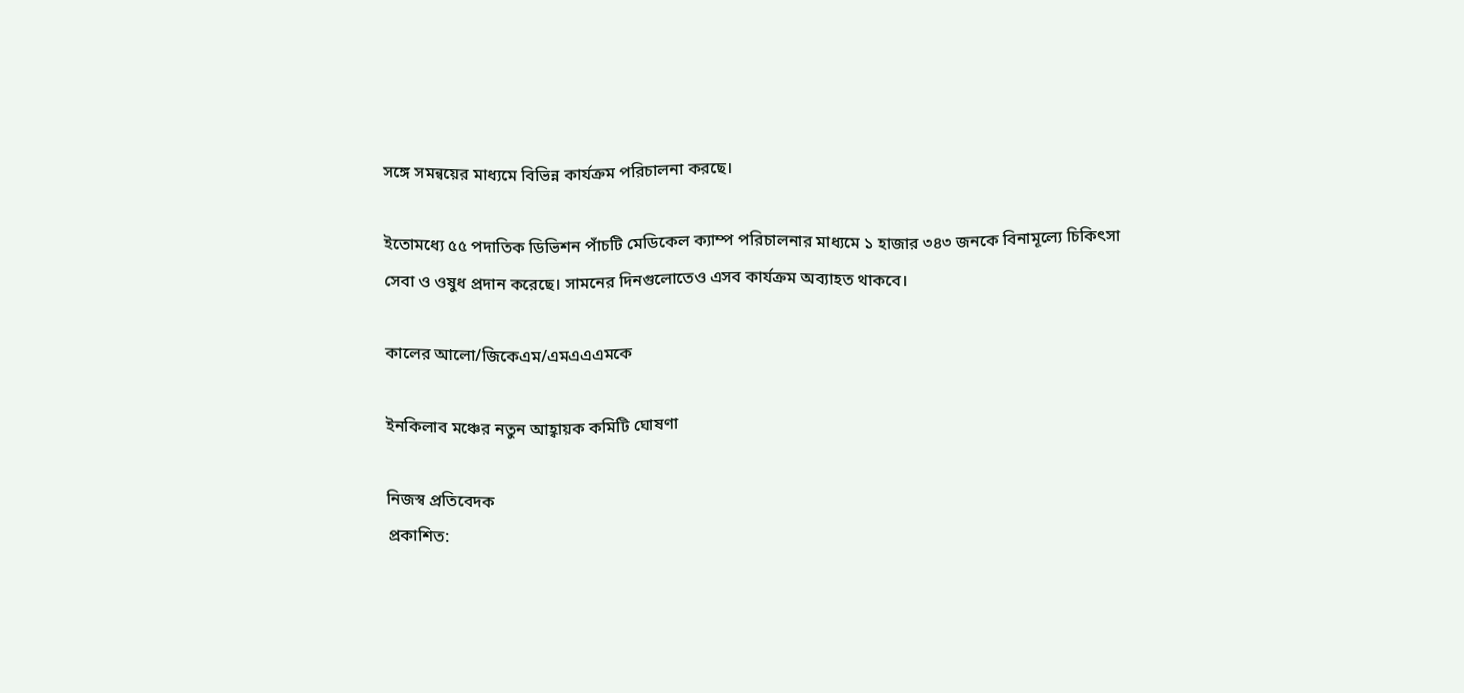সঙ্গে সমন্বয়ের মাধ্যমে বিভিন্ন কার্যক্রম পরিচালনা করছে।

ইতোমধ্যে ৫৫ পদাতিক ডিভিশন পাঁচটি মেডিকেল ক্যাম্প পরিচালনার মাধ্যমে ১ হাজার ৩৪৩ জনকে বিনামূল্যে চিকিৎসা সেবা ও ওষুধ প্রদান করেছে। সামনের দিনগুলোতেও এসব কার্যক্রম অব্যাহত থাকবে।

কালের আলো/জিকেএম/এমএএএমকে

ইনকিলাব মঞ্চের নতুন আহ্বায়ক কমিটি ঘোষণা

নিজস্ব প্রতিবেদক
প্রকাশিত: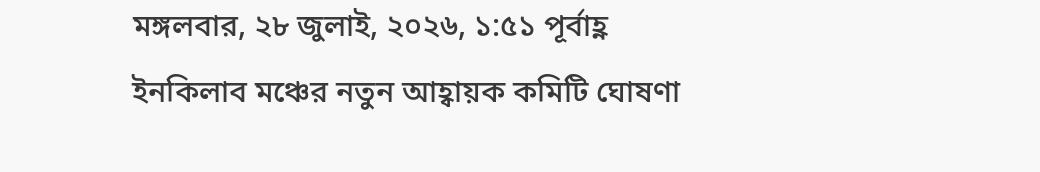মঙ্গলবার, ২৮ জুলাই, ২০২৬, ১:৫১ পূর্বাহ্ণ
ইনকিলাব মঞ্চের নতুন আহ্বায়ক কমিটি ঘোষণা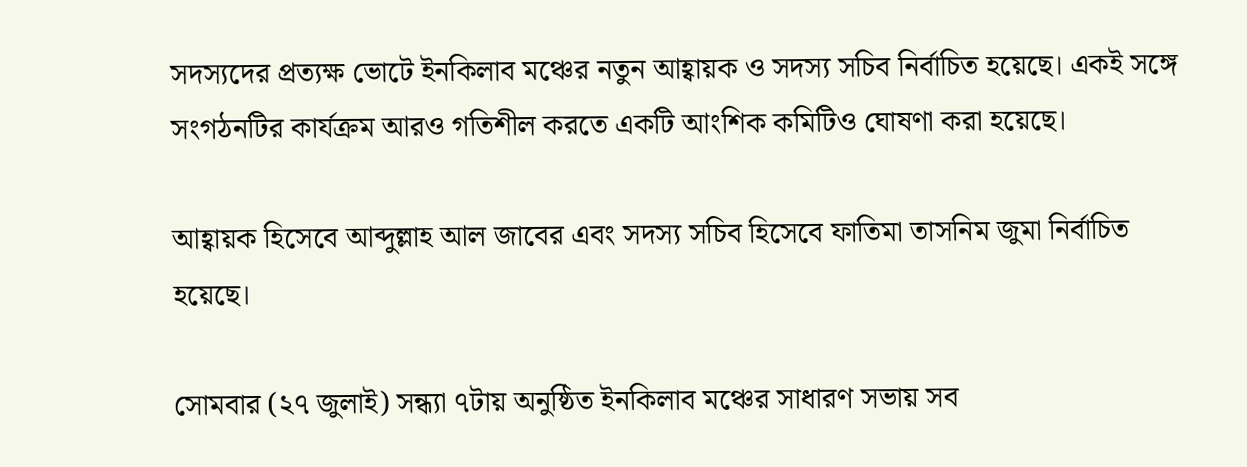সদস্যদের প্রত্যক্ষ ভোটে ইনকিলাব মঞ্চের নতুন আহ্বায়ক ও সদস্য সচিব নির্বাচিত হয়েছে। একই সঙ্গে সংগঠনটির কার্যক্রম আরও গতিশীল করতে একটি আংশিক কমিটিও ঘোষণা করা হয়েছে।

আহ্বায়ক হিসেবে আব্দুল্লাহ আল জাবের এবং সদস্য সচিব হিসেবে ফাতিমা তাসনিম জুমা নির্বাচিত হয়েছে।

সোমবার (২৭ জুলাই) সন্ধ্যা ৭টায় অনুষ্ঠিত ইনকিলাব মঞ্চের সাধারণ সভায় সব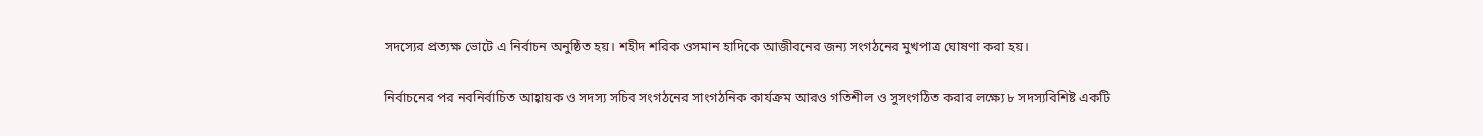সদস্যের প্রত্যক্ষ ভোটে এ নির্বাচন অনুষ্ঠিত হয়। শহীদ শরিক ওসমান হাদিকে আজীবনের জন্য সংগঠনের মুখপাত্র ঘোষণা করা হয়।

নির্বাচনের পর নবনির্বাচিত আহ্বায়ক ও সদস্য সচিব সংগঠনের সাংগঠনিক কার্যক্রম আরও গতিশীল ও সুসংগঠিত করার লক্ষ্যে ৮ সদস্যবিশিষ্ট একটি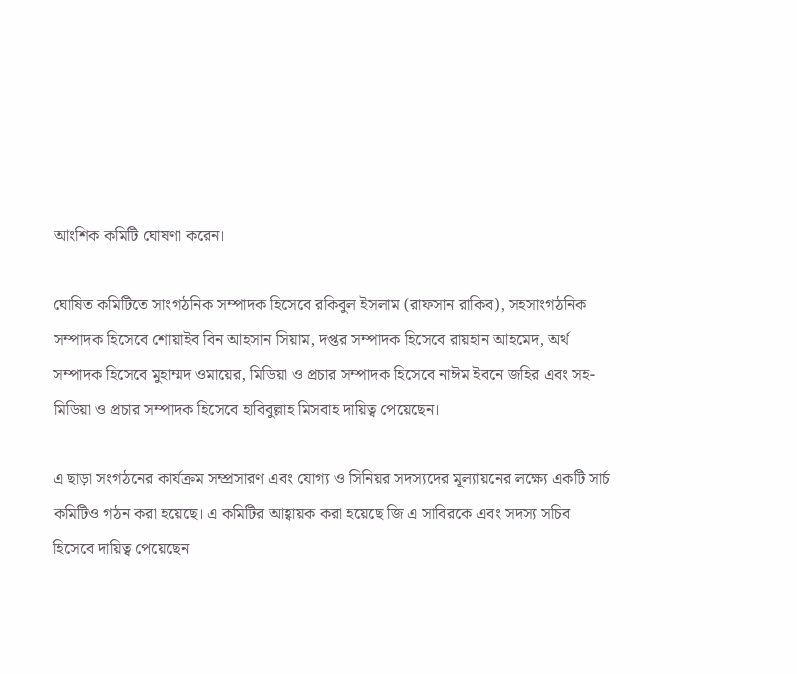আংশিক কমিটি ঘোষণা করেন।

ঘোষিত কমিটিতে সাংগঠনিক সম্পাদক হিসেবে রকিবুল ইসলাম (রাফসান রাকিব), সহসাংগঠনিক সম্পাদক হিসেবে শোয়াইব বিন আহসান সিয়াম, দপ্তর সম্পাদক হিসেবে রায়হান আহমেদ, অর্থ সম্পাদক হিসেবে মুহাম্মদ ওমায়ের, মিডিয়া ও প্রচার সম্পাদক হিসেবে নাঈম ইবনে জহির এবং সহ-মিডিয়া ও প্রচার সম্পাদক হিসেবে হাবিবুল্লাহ মিসবাহ দায়িত্ব পেয়েছেন।

এ ছাড়া সংগঠনের কার্যক্রম সম্প্রসারণ এবং যোগ্য ও সিনিয়র সদস্যদের মূল্যায়নের লক্ষ্যে একটি সার্চ কমিটিও গঠন করা হয়েছে। এ কমিটির আহ্বায়ক করা হয়েছে জি এ সাবিরকে এবং সদস্য সচিব হিসেবে দায়িত্ব পেয়েছেন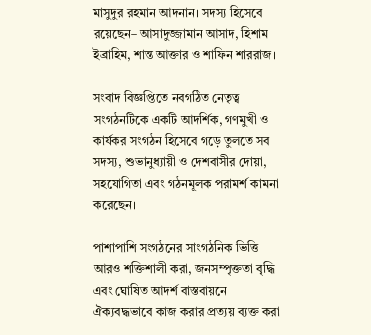মাসুদুর রহমান আদনান। সদস্য হিসেবে রয়েছেন– আসাদুজ্জামান আসাদ, হিশাম ইব্রাহিম, শান্ত আক্তার ও শাফিন শাররাজ।

সংবাদ বিজ্ঞপ্তিতে নবগঠিত নেতৃত্ব সংগঠনটিকে একটি আদর্শিক, গণমুখী ও কার্যকর সংগঠন হিসেবে গড়ে তুলতে সব সদস্য, শুভানুধ্যায়ী ও দেশবাসীর দোয়া, সহযোগিতা এবং গঠনমূলক পরামর্শ কামনা করেছেন।

পাশাপাশি সংগঠনের সাংগঠনিক ভিত্তি আরও শক্তিশালী করা, জনসম্পৃক্ততা বৃদ্ধি এবং ঘোষিত আদর্শ বাস্তবায়নে ঐক্যবদ্ধভাবে কাজ করার প্রত্যয় ব্যক্ত করা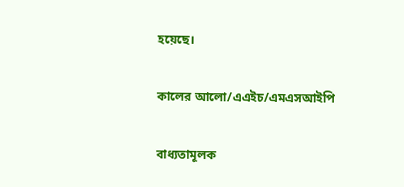হয়েছে।

কালের আলো/এএইচ/এমএসআইপি

বাধ্যতামূলক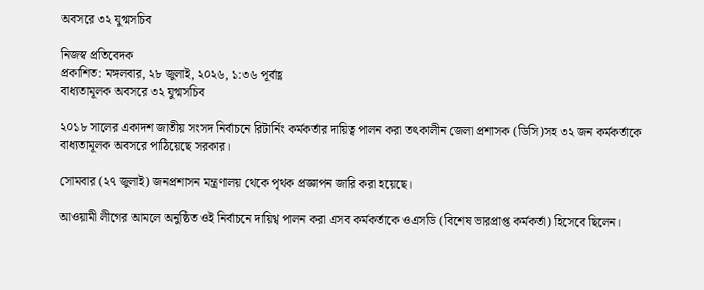অবসরে ৩২ যুগ্মসচিব

নিজস্ব প্রতিবেদক
প্রকাশিত: মঙ্গলবার, ২৮ জুলাই, ২০২৬, ১:৩৬ পূর্বাহ্ণ
বাধ্যতামূলক অবসরে ৩২ যুগ্মসচিব

২০১৮ সালের একাদশ জাতীয় সংসদ নির্বাচনে রিটার্নিং কর্মকর্তার দায়িত্ব পালন করা তৎকালীন জেলা প্রশাসক (ডিসি)সহ ৩২ জন কর্মকর্তাকে বাধ্যতামূলক অবসরে পাঠিয়েছে সরকার।

সোমবার (২৭ জুলাই) জনপ্রশাসন মন্ত্রণালয় থেকে পৃথক প্রজ্ঞাপন জারি করা হয়েছে।

আওয়ামী লীগের আমলে অনুষ্ঠিত ওই নির্বাচনে দায়িথ্ব পালন করা এসব কর্মকর্তাকে ওএসডি (বিশেষ ভারপ্রাপ্ত কর্মকর্তা) হিসেবে ছিলেন।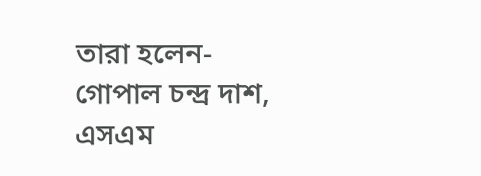তারা হলেন- গোপাল চন্দ্র দাশ, এসএম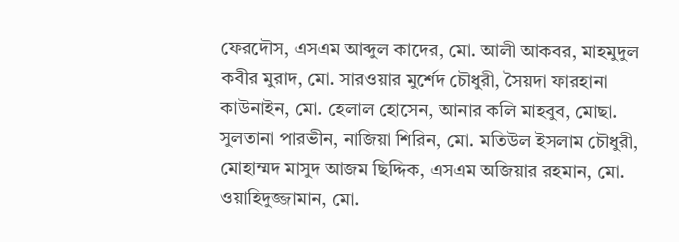ফেরদৌস, এসএম আব্দুল কাদের, মো. আলী আকবর, মাহমুদুল কবীর মুরাদ, মো. সারওয়ার মুর্শেদ চৌধুরী, সৈয়দা ফারহানা কাউনাইন, মো. হেলাল হোসেন, আনার কলি মাহবুব, মোছা. সুলতানা পারভীন, নাজিয়া শিরিন, মো. মতিউল ইসলাম চৌধুরী, মোহাম্মদ মাসুদ আজম ছিদ্দিক, এসএম অজিয়ার রহমান, মো. ওয়াহিদুজ্জামান, মো.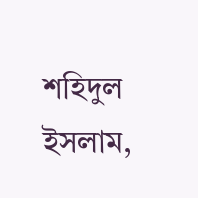শহিদুল ইসলাম,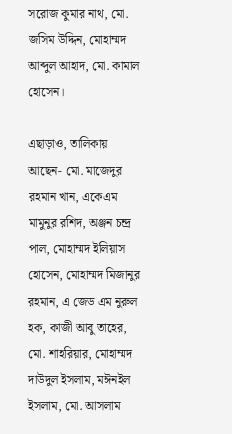সরোজ কুমার নাথ, মো. জসিম উদ্দিন, মোহাম্মদ আব্দুল আহাদ, মো. কামাল হোসেন।

এছাড়াও, তালিকায় আছেন- মো. মাজেদুর রহমান খান, একেএম মামুনুর রশিদ, অঞ্জন চন্দ্র পাল, মোহাম্মদ ইলিয়াস হোসেন, মোহাম্মদ মিজানুর রহমান, এ জেড এম নুরুল হক, কাজী আবু তাহের, মো. শাহরিয়ার, মোহাম্মদ দাউদুল ইসলাম, মঈনইল ইসলাম, মো. আসলাম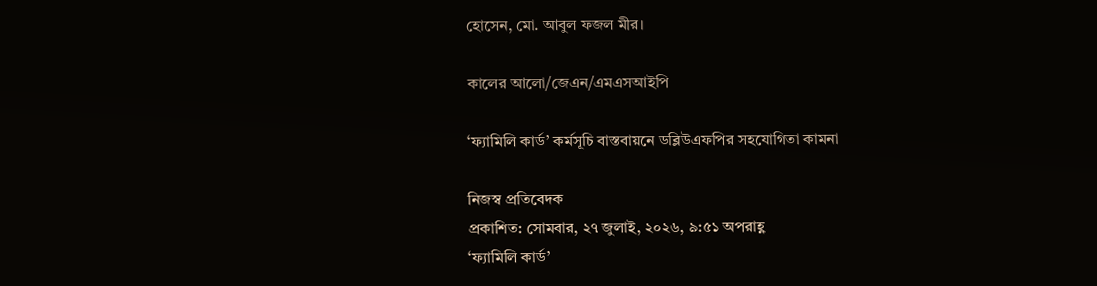হোসেন, মো. আবুল ফজল মীর।

কালের আলো/জেএন/এমএসআইপি

‘ফ্যামিলি কার্ড’ কর্মসূচি বাস্তবায়নে ডব্লিউএফপির সহযোগিতা কামনা

নিজস্ব প্রতিবেদক
প্রকাশিত: সোমবার, ২৭ জুলাই, ২০২৬, ৯:৫১ অপরাহ্ণ
‘ফ্যামিলি কার্ড’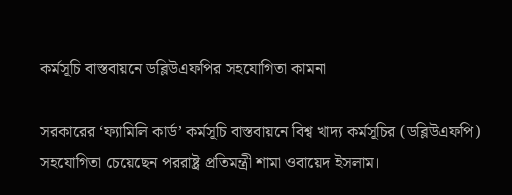কর্মসূচি বাস্তবায়নে ডব্লিউএফপির সহযোগিতা কামনা

সরকারের ‘ফ্যামিলি কার্ড’ কর্মসূচি বাস্তবায়নে বিশ্ব খাদ্য কর্মসূচির (ডব্লিউএফপি) সহযোগিতা চেয়েছেন পররাষ্ট্র প্রতিমন্ত্রী শামা ওবায়েদ ইসলাম।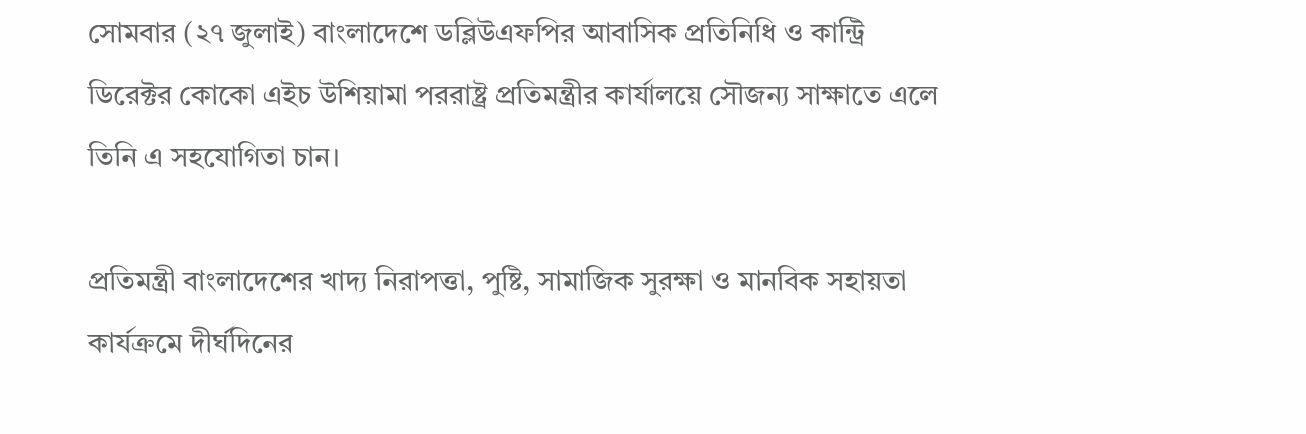সোমবার (২৭ জুলাই) বাংলাদেশে ডব্লিউএফপির আবাসিক প্রতিনিধি ও কান্ট্রি ডিরেক্টর কোকো এইচ উশিয়ামা পররাষ্ট্র প্রতিমন্ত্রীর কার্যালয়ে সৌজন্য সাক্ষাতে এলে তিনি এ সহযোগিতা চান।

প্রতিমন্ত্রী বাংলাদেশের খাদ্য নিরাপত্তা, পুষ্টি, সামাজিক সুরক্ষা ও মানবিক সহায়তা কার্যক্রমে দীর্ঘদিনের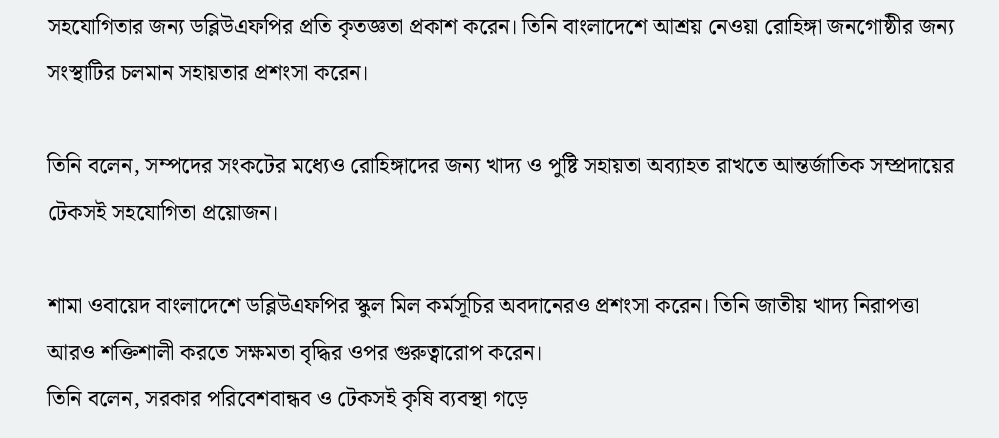সহযোগিতার জন্য ডব্লিউএফপির প্রতি কৃতজ্ঞতা প্রকাশ করেন। তিনি বাংলাদেশে আশ্রয় নেওয়া রোহিঙ্গা জনগোষ্ঠীর জন্য সংস্থাটির চলমান সহায়তার প্রশংসা করেন।

তিনি বলেন, সম্পদের সংকটের মধ্যেও রোহিঙ্গাদের জন্য খাদ্য ও পুষ্টি সহায়তা অব্যাহত রাখতে আন্তর্জাতিক সম্প্রদায়ের টেকসই সহযোগিতা প্রয়োজন।

শামা ওবায়েদ বাংলাদেশে ডব্লিউএফপির স্কুল মিল কর্মসূচির অবদানেরও প্রশংসা করেন। তিনি জাতীয় খাদ্য নিরাপত্তা আরও শক্তিশালী করতে সক্ষমতা বৃদ্ধির ওপর গুরুত্বারোপ করেন।
তিনি বলেন, সরকার পরিবেশবান্ধব ও টেকসই কৃষি ব্যবস্থা গড়ে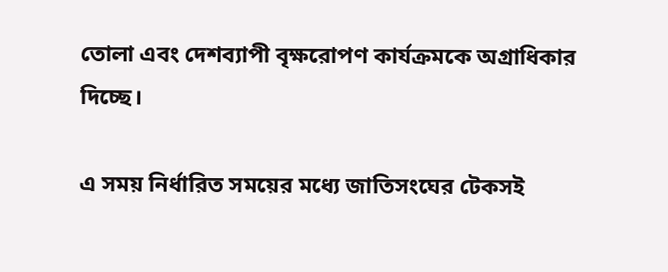তোলা এবং দেশব্যাপী বৃক্ষরোপণ কার্যক্রমকে অগ্রাধিকার দিচ্ছে।

এ সময় নির্ধারিত সময়ের মধ্যে জাতিসংঘের টেকসই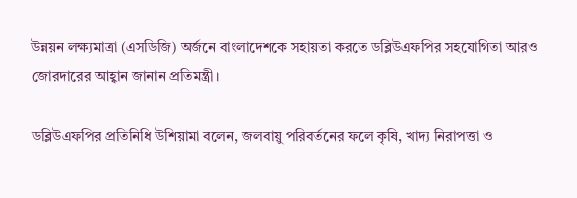উন্নয়ন লক্ষ্যমাত্রা (এসডিজি) অর্জনে বাংলাদেশকে সহায়তা করতে ডব্লিউএফপির সহযোগিতা আরও জোরদারের আহ্বান জানান প্রতিমন্ত্রী।

ডব্লিউএফপির প্রতিনিধি উশিয়ামা বলেন, জলবায়ু পরিবর্তনের ফলে কৃষি, খাদ্য নিরাপত্তা ও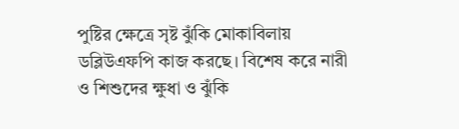পুষ্টির ক্ষেত্রে সৃষ্ট ঝুঁকি মোকাবিলায় ডব্লিউএফপি কাজ করছে। বিশেষ করে নারী ও শিশুদের ক্ষুধা ও ঝুঁকি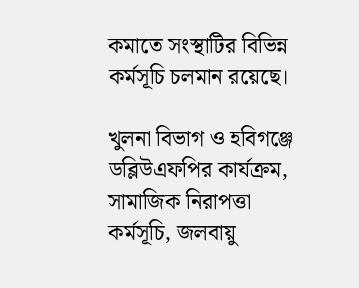কমাতে সংস্থাটির বিভিন্ন কর্মসূচি চলমান রয়েছে।

খুলনা বিভাগ ও হবিগঞ্জে ডব্লিউএফপির কার্যক্রম, সামাজিক নিরাপত্তা কর্মসূচি, জলবায়ু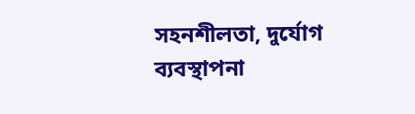সহনশীলতা, দুর্যোগ ব্যবস্থাপনা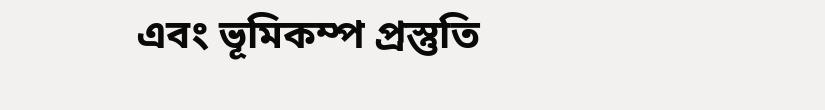এবং ভূমিকম্প প্রস্তুতি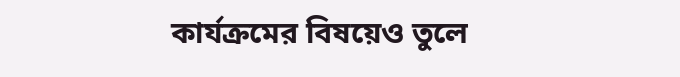কার্যক্রমের বিষয়েও তুলে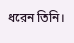ধরেন তিনি।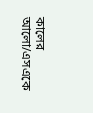কালের আলো/এসএকে